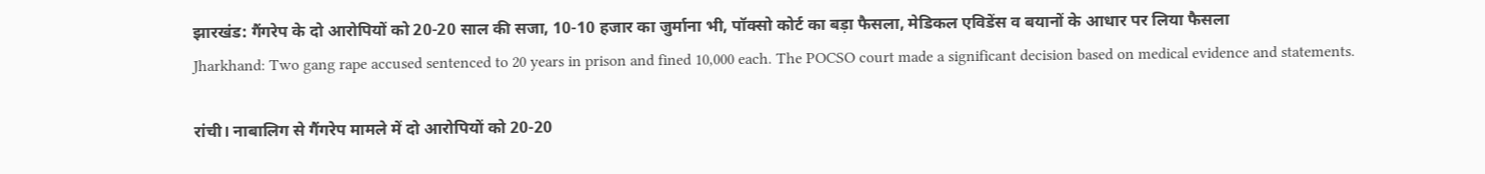झारखंड: गैंगरेप के दो आरोपियों को 20-20 साल की सजा, 10-10 हजार का जुर्माना भी, पॉक्सो कोर्ट का बड़ा फैसला, मेडिकल एविडेंस व बयानों के आधार पर लिया फैसला
Jharkhand: Two gang rape accused sentenced to 20 years in prison and fined 10,000 each. The POCSO court made a significant decision based on medical evidence and statements.

रांची। नाबालिग से गैंगरेप मामले में दो आरोपियों को 20-20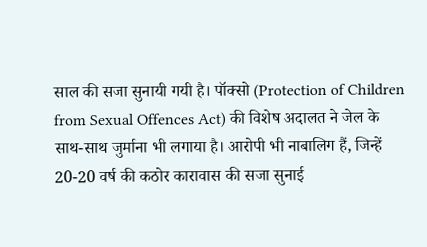साल की सजा सुनायी गयी है। पॉक्सो (Protection of Children from Sexual Offences Act) की विशेष अदालत ने जेल के साथ-साथ जुर्माना भी लगाया है। आरोपी भी नाबालिग हैं, जिन्हें 20-20 वर्ष की कठोर कारावास की सजा सुनाई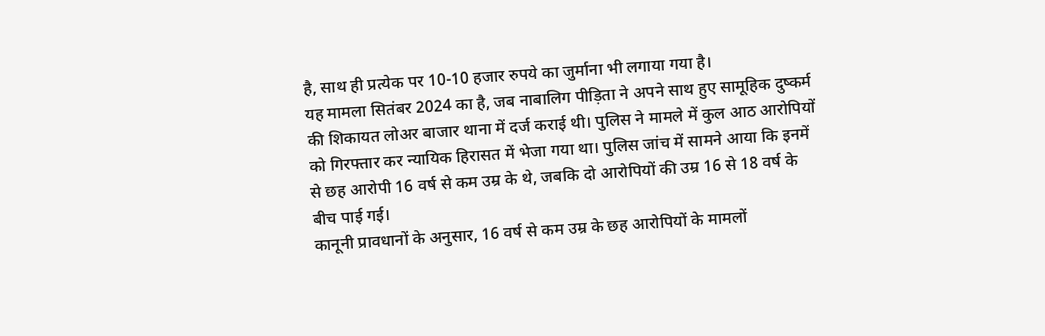है, साथ ही प्रत्येक पर 10-10 हजार रुपये का जुर्माना भी लगाया गया है।
यह मामला सितंबर 2024 का है, जब नाबालिग पीड़िता ने अपने साथ हुए सामूहिक दुष्कर्म की शिकायत लोअर बाजार थाना में दर्ज कराई थी। पुलिस ने मामले में कुल आठ आरोपियों को गिरफ्तार कर न्यायिक हिरासत में भेजा गया था। पुलिस जांच में सामने आया कि इनमें से छह आरोपी 16 वर्ष से कम उम्र के थे, जबकि दो आरोपियों की उम्र 16 से 18 वर्ष के बीच पाई गई।
कानूनी प्रावधानों के अनुसार, 16 वर्ष से कम उम्र के छह आरोपियों के मामलों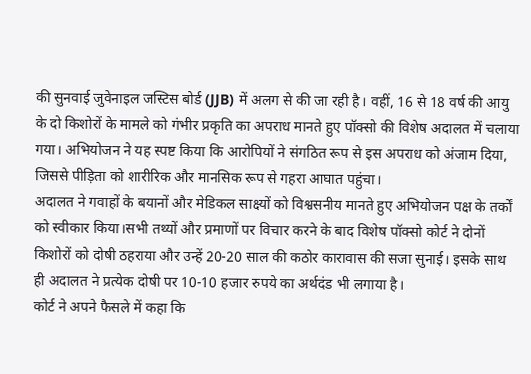की सुनवाई जुवेनाइल जस्टिस बोर्ड (JJB) में अलग से की जा रही है। वहीं, 16 से 18 वर्ष की आयु के दो किशोरों के मामले को गंभीर प्रकृति का अपराध मानते हुए पॉक्सो की विशेष अदालत में चलाया गया। अभियोजन ने यह स्पष्ट किया कि आरोपियों ने संगठित रूप से इस अपराध को अंजाम दिया, जिससे पीड़िता को शारीरिक और मानसिक रूप से गहरा आघात पहुंचा।
अदालत ने गवाहों के बयानों और मेडिकल साक्ष्यों को विश्वसनीय मानते हुए अभियोजन पक्ष के तर्कों को स्वीकार किया।सभी तथ्यों और प्रमाणों पर विचार करने के बाद विशेष पॉक्सो कोर्ट ने दोनों किशोरों को दोषी ठहराया और उन्हें 20-20 साल की कठोर कारावास की सजा सुनाई। इसके साथ ही अदालत ने प्रत्येक दोषी पर 10-10 हजार रुपये का अर्थदंड भी लगाया है।
कोर्ट ने अपने फैसले में कहा कि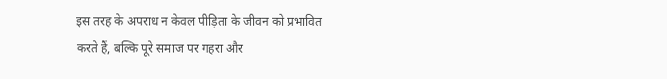इस तरह के अपराध न केवल पीड़िता के जीवन को प्रभावित करते हैं, बल्कि पूरे समाज पर गहरा और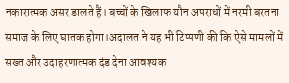नकारात्मक असर डालते हैं। बच्चों के खिलाफ यौन अपराधों में नरमी बरतना समाज के लिए घातक होगा।अदालत ने यह भी टिप्पणी की कि ऐसे मामलों में सख्त और उदाहरणात्मक दंड देना आवश्यक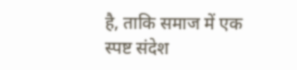है, ताकि समाज में एक स्पष्ट संदेश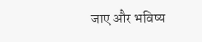जाए और भविष्य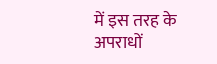में इस तरह के अपराधों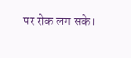पर रोक लग सके।